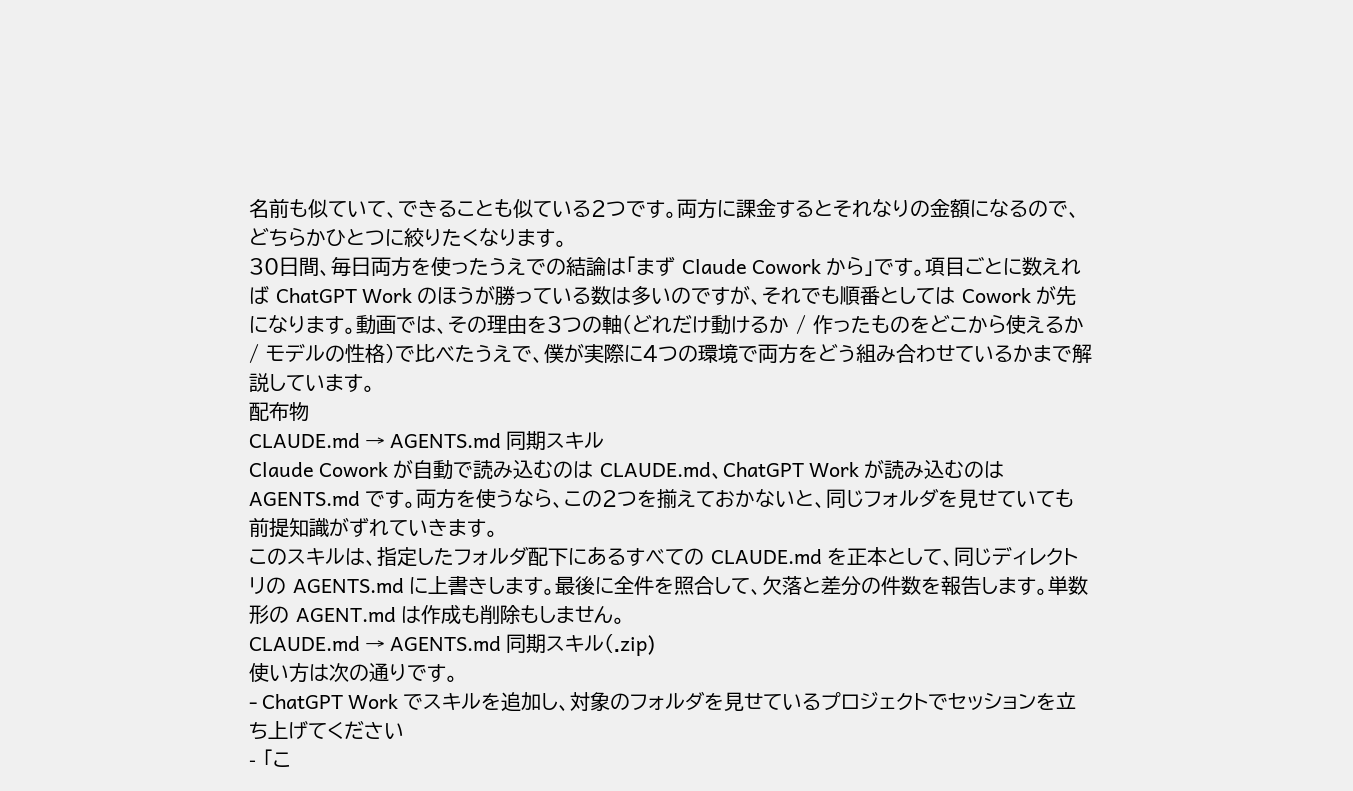名前も似ていて、できることも似ている2つです。両方に課金するとそれなりの金額になるので、どちらかひとつに絞りたくなります。
30日間、毎日両方を使ったうえでの結論は「まず Claude Cowork から」です。項目ごとに数えれば ChatGPT Work のほうが勝っている数は多いのですが、それでも順番としては Cowork が先になります。動画では、その理由を3つの軸(どれだけ動けるか / 作ったものをどこから使えるか / モデルの性格)で比べたうえで、僕が実際に4つの環境で両方をどう組み合わせているかまで解説しています。
配布物
CLAUDE.md → AGENTS.md 同期スキル
Claude Cowork が自動で読み込むのは CLAUDE.md、ChatGPT Work が読み込むのは AGENTS.md です。両方を使うなら、この2つを揃えておかないと、同じフォルダを見せていても前提知識がずれていきます。
このスキルは、指定したフォルダ配下にあるすべての CLAUDE.md を正本として、同じディレクトリの AGENTS.md に上書きします。最後に全件を照合して、欠落と差分の件数を報告します。単数形の AGENT.md は作成も削除もしません。
CLAUDE.md → AGENTS.md 同期スキル(.zip)
使い方は次の通りです。
- ChatGPT Work でスキルを追加し、対象のフォルダを見せているプロジェクトでセッションを立ち上げてください
- 「こ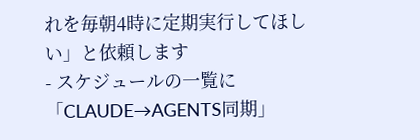れを毎朝4時に定期実行してほしい」と依頼します
- スケジュールの一覧に「CLAUDE→AGENTS同期」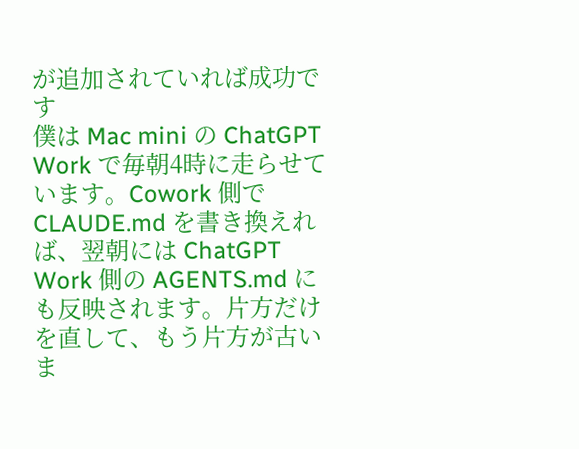が追加されていれば成功です
僕は Mac mini の ChatGPT Work で毎朝4時に走らせています。Cowork 側で CLAUDE.md を書き換えれば、翌朝には ChatGPT Work 側の AGENTS.md にも反映されます。片方だけを直して、もう片方が古いま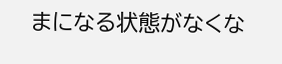まになる状態がなくな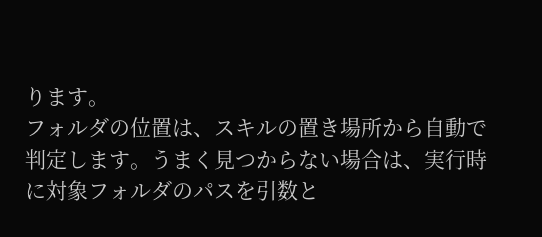ります。
フォルダの位置は、スキルの置き場所から自動で判定します。うまく見つからない場合は、実行時に対象フォルダのパスを引数と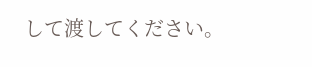して渡してください。